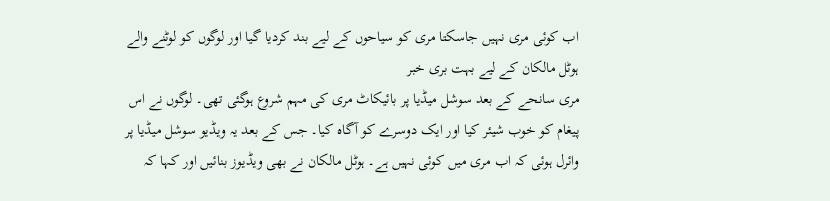اب کوئی مری نہیں جاسکتا مری کو سیاحوں کے لیے بند کردیا گیا اور لوگوں کو لوٹنے والے ہوٹل مالکان کے لیے بہت بری خبر
مری سانحے کے بعد سوشل میڈیا پر بائیکاٹ مری کی مہم شروع ہوگئی تھی۔ لوگوں نے اس پیغام کو خوب شیئر کیا اور ایک دوسرے کو آگاہ کیا۔ جس کے بعد یہ ویڈیو سوشل میڈیا پر وائرل ہوئی کہ اب مری میں کوئی نہیں ہے۔ ہوٹل مالکان نے بھی ویڈیوز بنائیں اور کہا کہ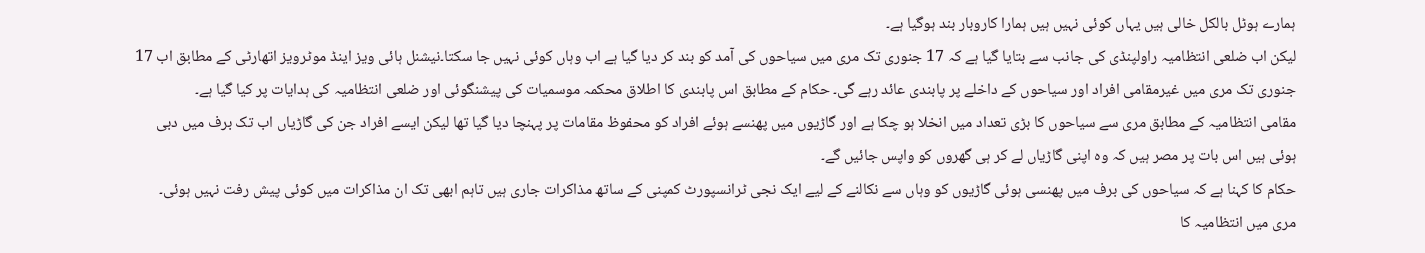ہمارے ہوٹل بالکل خالی ہیں یہاں کوئی نہیں ہیں ہمارا کاروبار بند ہوگیا ہے۔
لیکن اب ضلعی انتظامیہ راولپنڈی کی جانب سے بتایا گیا ہے کہ 17 جنوری تک مری میں سیاحوں کی آمد کو بند کر دیا گیا ہے اب وہاں کوئی نہیں جا سکتا۔نیشنل ہائی ویز اینڈ موٹرویز اتھارٹی کے مطابق اب 17 جنوری تک مری میں غیرمقامی افراد اور سیاحوں کے داخلے پر پابندی عائد رہے گی۔ حکام کے مطابق اس پابندی کا اطلاق محکمہ موسمیات کی پیشنگوئی اور ضلعی انتظامیہ کی ہدایات پر کیا گیا ہے۔
مقامی انتظامیہ کے مطابق مری سے سیاحوں کا بڑی تعداد میں انخلا ہو چکا ہے اور گاڑیوں میں پھنسے ہوئے افراد کو محفوظ مقامات پر پہنچا دیا گیا تھا لیکن ایسے افراد جن کی گاڑیاں اب تک برف میں دبی ہوئی ہیں اس بات پر مصر ہیں کہ وہ اپنی گاڑیاں لے کر ہی گھروں کو واپس جائیں گے۔
حکام کا کہنا ہے کہ سیاحوں کی برف میں پھنسی ہوئی گاڑیوں کو وہاں سے نکالنے کے لیے ایک نجی ٹرانسپورٹ کمپنی کے ساتھ مذاکرات جاری ہیں تاہم ابھی تک ان مذاکرات میں کوئی پیش رفت نہیں ہوئی۔
مری میں انتظامیہ کا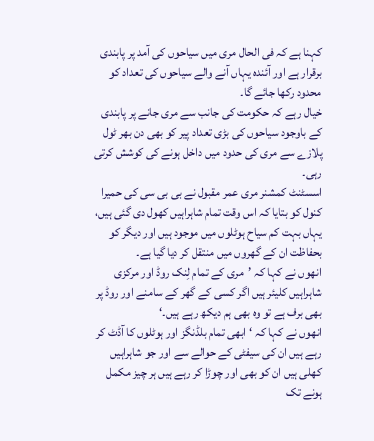کہنا ہے کہ فی الحال مری میں سیاحوں کی آمد پر پابندی برقرار ہے اور آئندہ یہاں آنے والے سیاحوں کی تعداد کو محدود رکھا جائے گا۔
خیال رہے کہ حکومت کی جانب سے مری جانے پر پابندی کے باوجود سیاحوں کی بڑی تعداد پیر کو بھی دن بھر ٹول پلازے سے مری کی حدود میں داخل ہونے کی کوشش کرتی رہی۔
اسسٹنٹ کمشنر مری عمر مقبول نے بی بی سی کی حمیرا کنول کو بتایا کہ اس وقت تمام شاہراہیں کھول دی گئی ہیں، یہاں بہت کم سیاح ہوٹلوں میں موجود ہیں اور دیگر کو بحفاظت ان کے گھروں میں منتقل کر دیا گیا ہے۔
انھوں نے کہا کہ ’مری کے تمام لِنک روڈ اور مرکزی شاہراہیں کلیئر ہیں اگر کسی کے گھر کے سامنے اور روڈ پر بھی برف ہے تو وہ بھی ہم دیکھ رہے ہیں۔‘
انھوں نے کہا کہ ‘ابھی تمام بلڈنگز اور ہوٹلوں کا آڈٹ کر رہے ہیں ان کی سیفٹی کے حوالے سے اور جو شاہراہیں کھلی ہیں ان کو بھی اور چوڑا کر رہے ہیں ہر چیز مکمل ہونے تک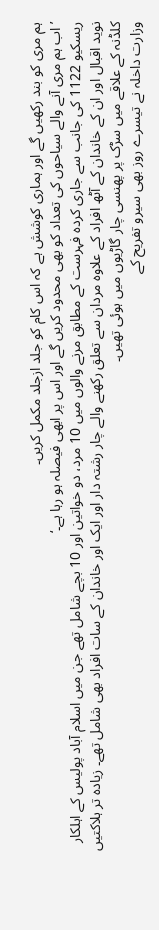ہم مری کو بند رکھیں گے اور ہماری کوشش ہے کہ اس کام کو جلد ازجلد مکمل کریں۔
’اب ہم مری آنے والے سیاحوں کی تعداد کو بھی محدود کریں گے اور اس پر ابھی فیصلہ ہو رہا ہے۔‘
ریسکیو 1122 کی جانب سے جاری کردہ فہرست کے مطابق مرنے والوں میں 10 مرد، دو خواتین اور 10 بچے شامل تھے جن میں اسلام آباد پولیس کے اہلکار نوید اقبال اور ان کے خاندان کے آٹھ افراد کے علاوہ مردان سے تعلق رکھنے والے چار رشتہ دار اور ایک اور خاندان کے سات افراد بھی شامل تھے۔ زیادہ تر ہلاکتیں کلڈنہ کے علاقے میں سڑک پر پھنسی چار گاڑیوں میں ہوئی تھیں۔
وزارت داخلہ نے تیسرے روز بھی سیرو تفریح کے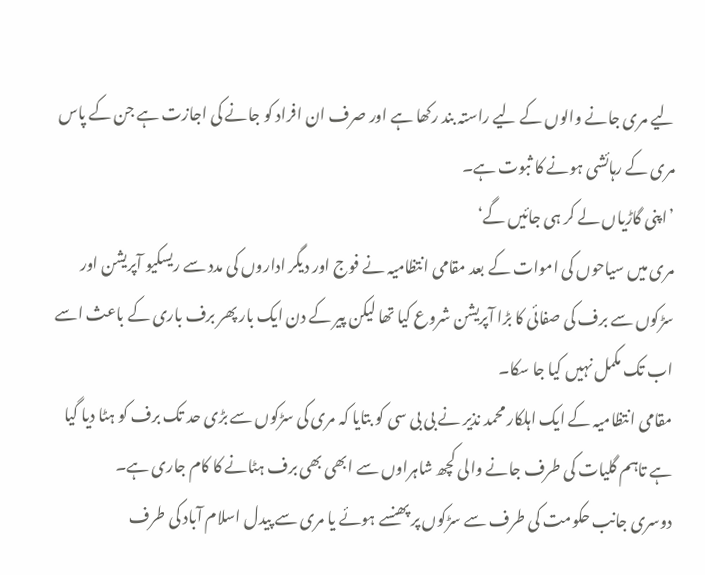لیے مری جانے والوں کے لیے راستہ بند رکھا ہے اور صرف ان افراد کو جانے کی اجازت ہے جن کے پاس مری کے رہائشی ہونے کا ثبوت ہے۔
’اپنی گاڑیاں لے کر ہی جائیں گے‘
مری میں سیاحوں کی اموات کے بعد مقامی انتظامیہ نے فوج اور دیگر اداروں کی مدد سے ریسکیو آپریشن اور سڑکوں سے برف کی صفائی کا بڑا آپریشن شروع کیا تھا لیکن پیر کے دن ایک بار پھر برف باری کے باعث اسے اب تک مکمل نہیں کیا جا سکا۔
مقامی انتظامیہ کے ایک اہلکار محمد نذیر نے بی بی سی کو بتایا کہ مری کی سڑکوں سے بڑی حد تک برف کو ہٹا دیا گیا ہے تاہم گلیات کی طرف جانے والی کچھ شاہراوں سے ابھی بھی برف ہٹانے کا کام جاری ہے۔
دوسری جانب حکومت کی طرف سے سڑکوں پر پھنسے ہوئے یا مری سے پیدل اسلام آباد کی طرف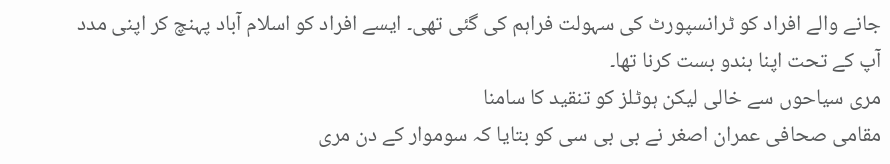جانے والے افراد کو ٹرانسپورٹ کی سہولت فراہم کی گئی تھی۔ ایسے افراد کو اسلام آباد پہنچ کر اپنی مدد آپ کے تحت اپنا بندو بست کرنا تھا۔
مری سیاحوں سے خالی لیکن ہوٹلز کو تنقید کا سامنا
مقامی صحافی عمران اصغر نے بی بی سی کو بتایا کہ سوموار کے دن مری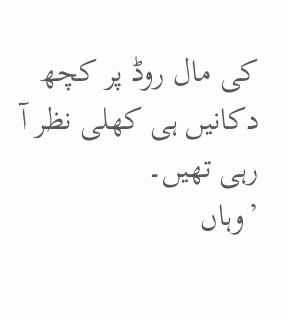کی مال روڈ پر کچھ دکانیں ہی کھلی نظر آ رہی تھیں۔
’وہاں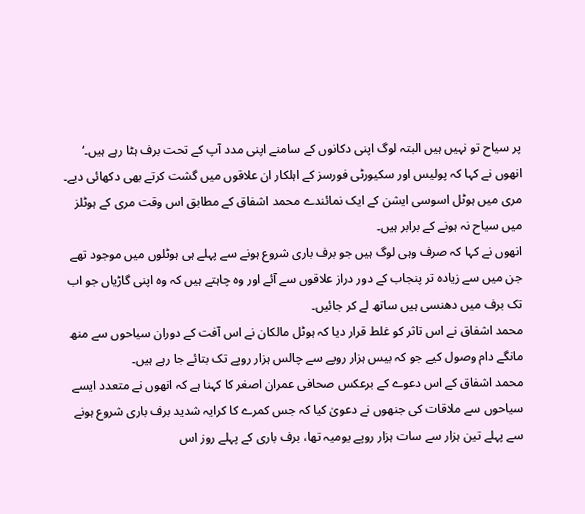پر سیاح تو نہیں ہیں البتہ لوگ اپنی دکانوں کے سامنے اپنی مدد آپ کے تحت برف ہٹا رہے ہیں۔‘ انھوں نے کہا کہ پولیس اور سکیورٹی فورسز کے اہلکار ان علاقوں میں گشت کرتے بھی دکھائی دیے۔
مری میں ہوٹل اسوسی ایشن کے ایک نمائندے محمد اشفاق کے مطابق اس وقت مری کے ہوٹلز میں سیاح نہ ہونے کے برابر ہیں۔
انھوں نے کہا کہ صرف وہی لوگ ہیں جو برف باری شروع ہونے سے پہلے ہی ہوٹلوں میں موجود تھے جن میں سے زیادہ تر پنجاب کے دور دراز علاقوں سے آئے اور وہ چاہتے ہیں کہ وہ اپنی گاڑیاں جو اب تک برف میں دھنسی ہیں ساتھ لے کر جائیں۔
محمد اشفاق نے اس تاثر کو غلط قرار دیا کہ ہوٹل مالکان نے اس آفت کے دوران سیاحوں سے منھ مانگے دام وصول کیے جو کہ بیس ہزار روپے سے چالس ہزار روپے تک بتائے جا رہے ہیں۔
محمد اشفاق کے اس دعوے کے برعکس صحافی عمران اصغر کا کہنا ہے کہ انھوں نے متعدد ایسے سیاحوں سے ملاقات کی جنھوں نے دعویٰ کیا کہ جس کمرے کا کرایہ شدید برف باری شروع ہونے سے پہلے تین ہزار سے سات ہزار روپے یومیہ تھا، برف باری کے پہلے روز اس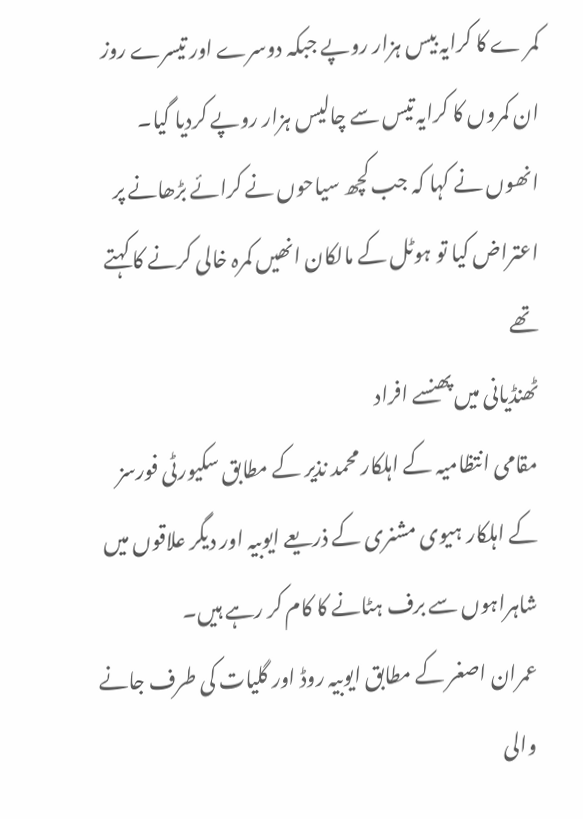کمر ے کا کرایہ بیس ہزار روپے جبکہ دوسرے اور تیسرے روز ان کمروں کا کرایہ تیس سے چالیس ہزار روپے کردیا گیا۔
انھوں نے کہا کہ جب کچھ سیاحوں نے کرائے بڑھانے پر اعتراض کیا تو ہوٹل کے مالکان انھیں کمرہ خالی کرنے کا کہتے تھے
ٹھنڈیانی میں پھنسے افراد
مقامی انتظامیہ کے اہلکار محمد نذیر کے مطابق سکیورٹی فورسز کے اہلکار ہیوی مشنری کے ذریعے ایوبیہ اور دیگر علاقوں میں شاہراہوں سے برف ہٹانے کا کام کر رہے ہیں۔
عمران اصغر کے مطابق ایوبیہ روڈ اور گلیات کی طرف جانے والی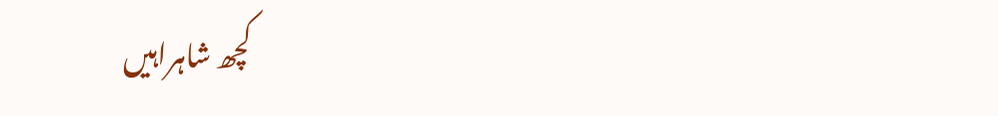کچھ شاہراہیں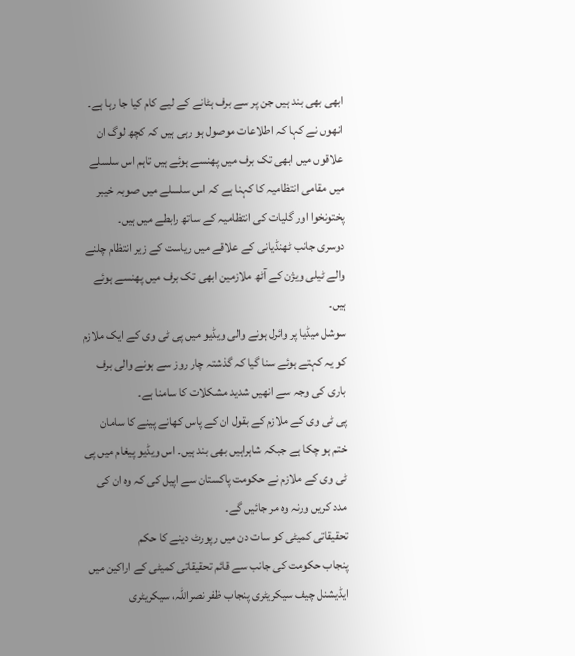ابھی بھی بند ہیں جن پر سے برف ہٹانے کے لیے کام کیا جا رہا ہے۔
انھوں نے کہا کہ اطلاعات موصول ہو رہی ہیں کہ کچھ لوگ ان علاقوں میں ابھی تک برف میں پھنسے ہوئے ہیں تاہم اس سلسلے میں مقامی انتظامیہ کا کہنا ہے کہ اس سلسلے میں صوبہ خیبر پختونخوا اور گلیات کی انتظامیہ کے ساتھ رابطے میں ہیں۔
دوسری جانب ٹھنڈیانی کے علاقے میں ریاست کے زیر انتظام چلنے والے ٹیلی ویژن کے آٹھ ملازمین ابھی تک برف میں پھنسے ہوئے ہیں۔
سوشل میڈیا پر وائرل ہونے والی ویڈیو میں پی ٹی وی کے ایک ملازم کو یہ کہتے ہوئے سنا گیا کہ گذشتہ چار روز سے ہونے والی برف باری کی وجہ سے انھیں شدید مشکلات کا سامنا ہے۔
پی ٹی وی کے ملازم کے بقول ان کے پاس کھانے پینے کا سامان ختم ہو چکا ہے جبکہ شاہراہیں بھی بند ہیں۔ اس ویڈیو پیغام میں پی ٹی وی کے ملازم نے حکومت پاکستان سے اپیل کی کہ وہ ان کی مدد کریں ورنہ وہ مر جائیں گے۔
تحقیقاتی کمیٹی کو سات دن میں رپورٹ دینے کا حکم
پنجاب حکومت کی جانب سے قائم تحقیقاتی کمیٹی کے اراکین میں ایڈیشنل چیف سیکریٹری پنجاب ظفر نصراللہ، سیکریٹری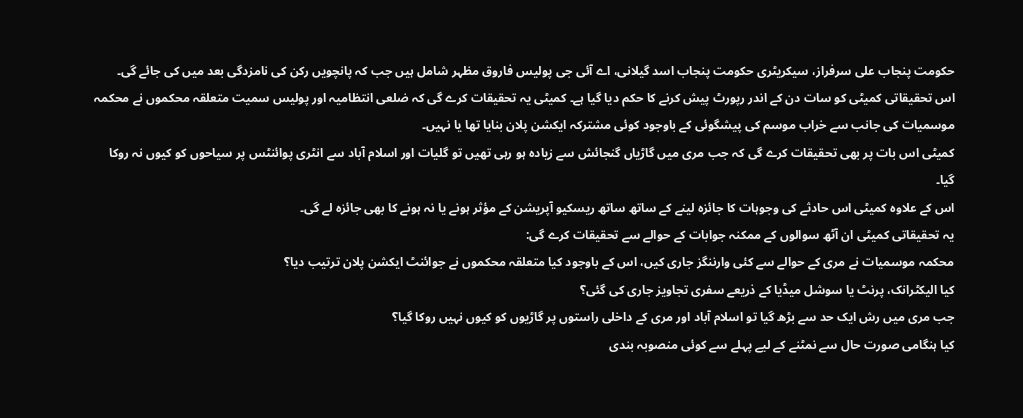حکومت پنجاب علی سرفراز، سیکریٹری حکومت پنجاب اسد گیلانی، اے آئی جی پولیس فاروق مظہر شامل ہیں جب کہ پانچویں رکن کی نامزدگی بعد میں کی جائے گی۔
اس تحقیقاتی کمیٹی کو سات دن کے اندر رپورٹ پیش کرنے کا حکم دیا گیا ہے۔ کمیٹی یہ تحقیقات کرے گی کہ ضلعی انتظامیہ اور پولیس سمیت متعلقہ محکموں نے محکمہ موسمیات کی جانب سے خراب موسم کی پیشگوئی کے باوجود کوئی مشترکہ ایکشن پلان بنایا تھا یا نہیں۔
کمیٹی اس بات پر بھی تحقیقات کرے گی کہ جب مری میں گاڑیاں گنجائش سے زیادہ ہو رہی تھیں تو گلیات اور اسلام آباد سے انٹری پوائنٹس پر سیاحوں کو کیوں نہ روکا گیا۔
اس کے علاوہ کمیٹی اس حادثے کی وجوہات کا جائزہ لینے کے ساتھ ساتھ ریسکیو آپریشن کے مؤثر ہونے یا نہ ہونے کا بھی جائزہ لے گی۔
یہ تحقیقاتی کمیٹی ان آٹھ سوالوں کے ممکنہ جوابات کے حوالے سے تحقیقات کرے گی:
محکمہ موسمیات نے مری کے حوالے سے کئی وارننگز جاری کیں، اس کے باوجود کیا متعلقہ محکموں نے جوائنٹ ایکشن پلان ترتیب دیا؟
کیا الیکٹرانک، پرنٹ یا سوشل میڈیا کے ذریعے سفری تجاویز جاری کی گئی؟
جب مری میں رش ایک حد سے بڑھ گیا تو اسلام آباد اور مری کے داخلی راستوں پر گاڑیوں کو کیوں نہیں روکا گیا؟
کیا ہنگامی صورت حال سے نمٹنے کے لیے پہلے سے کوئی منصوبہ بندی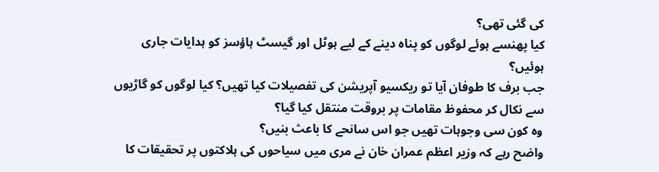کی گئی تھی؟
کیا پھنسے ہوئے لوگوں کو پناہ دینے کے لیے ہوٹل اور گیسٹ ہاؤسز کو ہدایات جاری ہوئیں؟
جب برف کا طوفان آیا تو ریکسیو آپریشن کی تفصیلات کیا تھیں؟ کیا لوگوں کو گاڑیوں سے نکال کر محفوظ مقامات پر بروقت منتقل کیا گیا؟
وہ کون سی وجوہات تھیں جو اس سانحے کا باعث بنیں؟
واضح رہے کہ وزیر اعظم عمران خان نے مری میں سیاحوں کی ہلاکتوں پر تحقیقات کا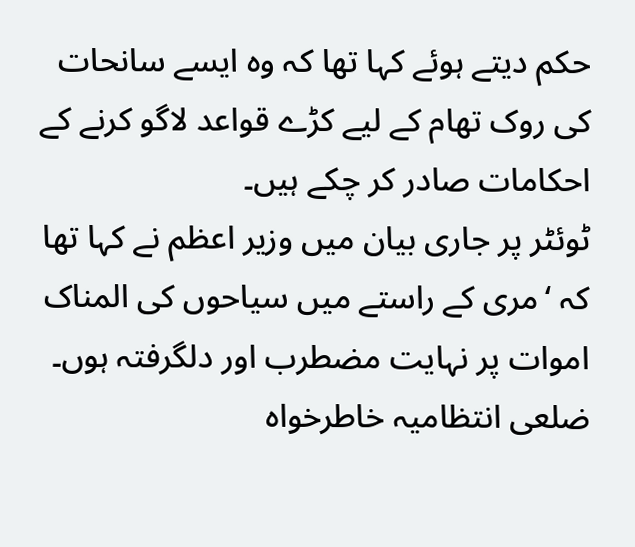حکم دیتے ہوئے کہا تھا کہ وہ ایسے سانحات کی روک تھام کے لیے کڑے قواعد لاگو کرنے کے احکامات صادر کر چکے ہیں۔
ٹوئٹر پر جاری بیان میں وزیر اعظم نے کہا تھا کہ ‘مری کے راستے میں سیاحوں کی المناک اموات پر نہایت مضطرب اور دلگرفتہ ہوں۔ ضلعی انتظامیہ خاطرخواہ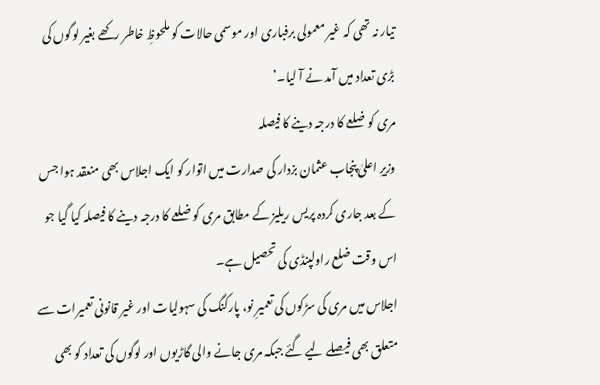تیار نہ تھی کہ غیر معمولی برفباری اور موسمی حالات کو ملحوظِ خاطر رکھے بغیر لوگوں کی بڑی تعداد میں آمد نے آ لیا۔’
مری کو ضلعے کا درجہ دینے کا فیصلہ
وزیرِ اعلیٰ پنجاب عثمان بزدار کی صدارت میں اتوار کو ایک اجلاس بھی منعقد ہوا جس کے بعد جاری کردہ پریس ریلیز کے مطابق مری کو ضلعے کا درجہ دینے کا فیصلہ کیا گیا جو اس وقت ضلع راولپنڈی کی تحصیل ہے۔
اجلاس میں مری کی سڑکوں کی تعمیرِ نو، پارکنگ کی سہولیات اور غیر قانونی تعمیرات سے متعلق بھی فیصلے لیے گئے جبکہ مری جانے والی گاڑیوں اور لوگوں کی تعداد کو بھی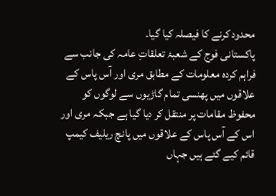محدود کرنے کا فیصلہ کیا گیا۔
پاکستانی فوج کے شعبۂ تعلقاتِ عامہ کی جانب سے فراہم کردہ معلومات کے مطابق مری اور آس پاس کے علاقوں میں پھنسی تمام گاڑیوں سے لوگوں کو محفوظ مقامات پر منتقل کر دیا گیا ہے جبکہ مری اور اس کے آس پاس کے علاقوں میں پانچ ریلیف کیمپ قائم کیے گئے ہیں جہاں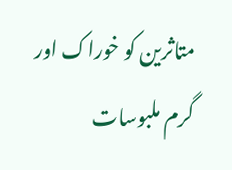متاثرین کو خوراک اور گرم ملبوسات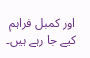اور کمبل فراہم کیے جا رہے ہیں۔